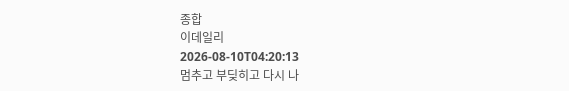종합
이데일리
2026-08-10T04:20:13
멈추고 부딪히고 다시 나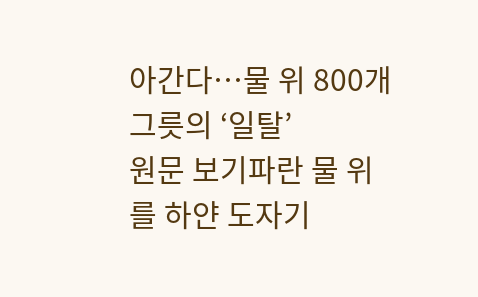아간다…물 위 800개 그릇의 ‘일탈’
원문 보기파란 물 위를 하얀 도자기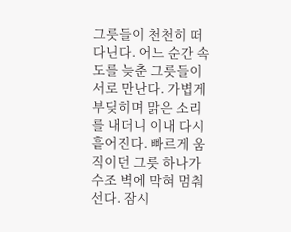그릇들이 천천히 떠다닌다. 어느 순간 속도를 늦춘 그릇들이 서로 만난다. 가볍게 부딪히며 맑은 소리를 내더니 이내 다시 흩어진다. 빠르게 움직이던 그릇 하나가 수조 벽에 막혀 멈춰 선다. 잠시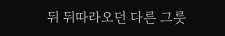뒤 뒤따라오던 다른 그릇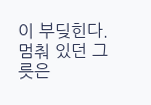이 부딪힌다. 멈춰 있던 그릇은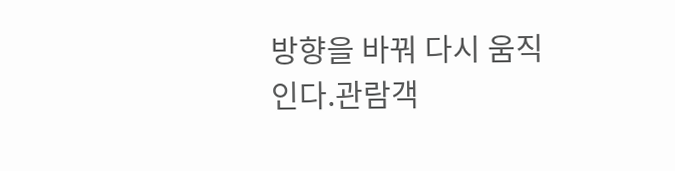방향을 바꿔 다시 움직인다.관람객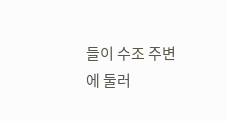들이 수조 주변에 둘러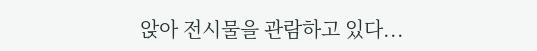앉아 전시물을 관람하고 있다...